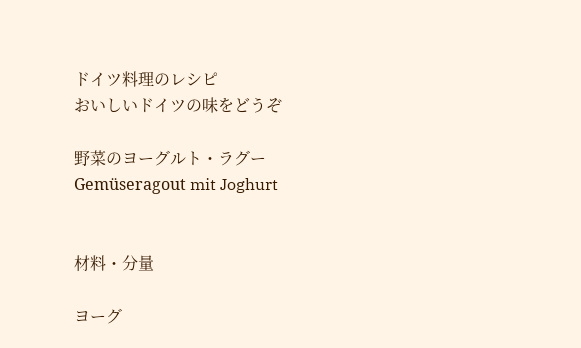ドイツ料理のレシピ
おいしいドイツの味をどうぞ

野菜のヨーグルト・ラグー Gemüseragout mit Joghurt


材料・分量

ヨーグ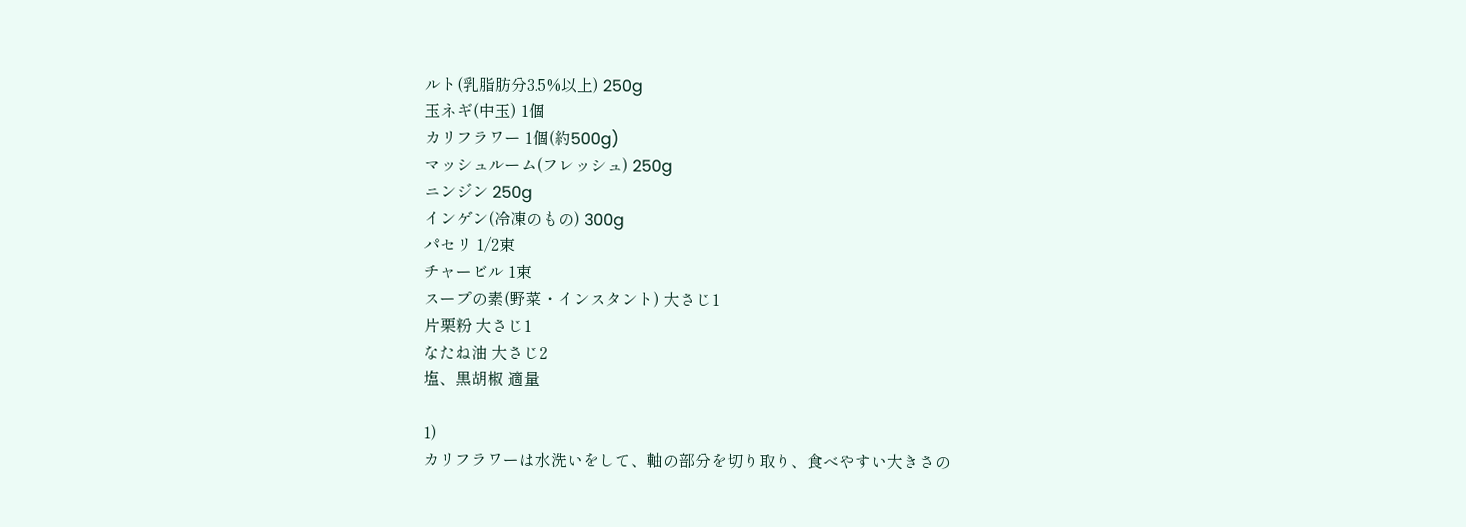ルト(乳脂肪分3.5%以上) 250g
玉ネギ(中玉) 1個
カリフラワー 1個(約500g)
マッシュルーム(フレッシュ) 250g
ニンジン 250g
インゲン(冷凍のもの) 300g
パセリ 1/2束
チャービル 1束
スープの素(野菜・インスタント) 大さじ1
片栗粉 大さじ1
なたね油 大さじ2
塩、黒胡椒 適量

1)
カリフラワーは水洗いをして、軸の部分を切り取り、食べやすい大きさの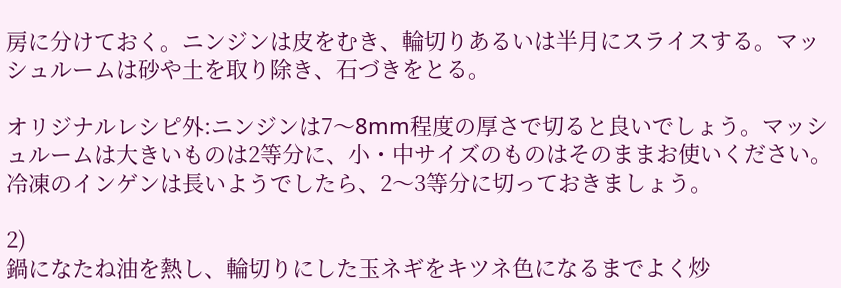房に分けておく。ニンジンは皮をむき、輪切りあるいは半月にスライスする。マッシュルームは砂や土を取り除き、石づきをとる。

オリジナルレシピ外:ニンジンは7〜8mm程度の厚さで切ると良いでしょう。マッシュルームは大きいものは2等分に、小・中サイズのものはそのままお使いください。冷凍のインゲンは長いようでしたら、2〜3等分に切っておきましょう。

2)
鍋になたね油を熱し、輪切りにした玉ネギをキツネ色になるまでよく炒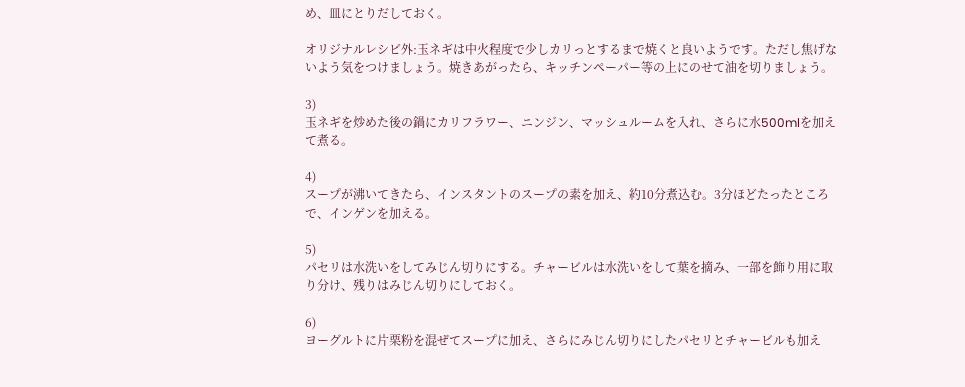め、皿にとりだしておく。

オリジナルレシピ外:玉ネギは中火程度で少しカリっとするまで焼くと良いようです。ただし焦げないよう気をつけましょう。焼きあがったら、キッチンペーパー等の上にのせて油を切りましょう。

3)
玉ネギを炒めた後の鍋にカリフラワー、ニンジン、マッシュルームを入れ、さらに水500mlを加えて煮る。

4)
スープが沸いてきたら、インスタントのスープの素を加え、約10分煮込む。3分ほどたったところで、インゲンを加える。

5)
パセリは水洗いをしてみじん切りにする。チャービルは水洗いをして葉を摘み、一部を飾り用に取り分け、残りはみじん切りにしておく。

6)
ヨーグルトに片栗粉を混ぜてスープに加え、さらにみじん切りにしたパセリとチャービルも加え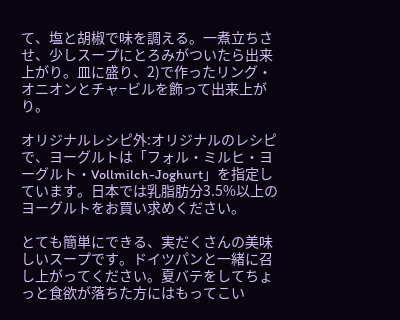て、塩と胡椒で味を調える。一煮立ちさせ、少しスープにとろみがついたら出来上がり。皿に盛り、2)で作ったリング・オニオンとチャ−ビルを飾って出来上がり。

オリジナルレシピ外:オリジナルのレシピで、ヨーグルトは「フォル・ミルヒ・ヨーグルト・Vollmilch-Joghurt」を指定しています。日本では乳脂肪分3.5%以上のヨーグルトをお買い求めください。

とても簡単にできる、実だくさんの美味しいスープです。ドイツパンと一緒に召し上がってください。夏バテをしてちょっと食欲が落ちた方にはもってこい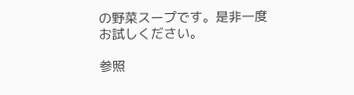の野菜スープです。是非一度お試しください。

参照